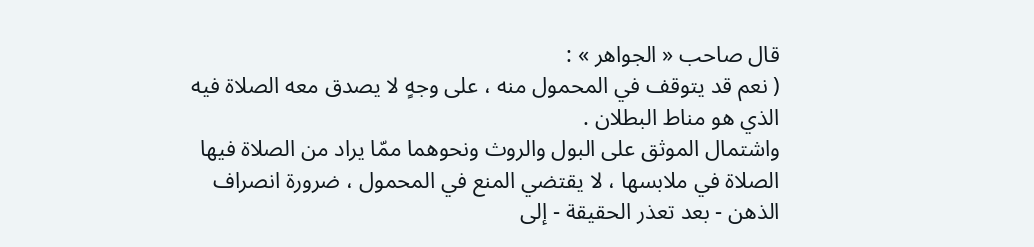قال صاحب « الجواهر » :
( نعم قد يتوقف في المحمول منه ، على وجهٍ لا يصدق معه الصلاة فيه الذي هو مناط البطلان .
واشتمال الموثق على البول والروث ونحوهما ممّا يراد من الصلاة فيها الصلاة في ملابسها ، لا يقتضي المنع في المحمول ، ضرورة انصراف الذهن - بعد تعذر الحقيقة - إلى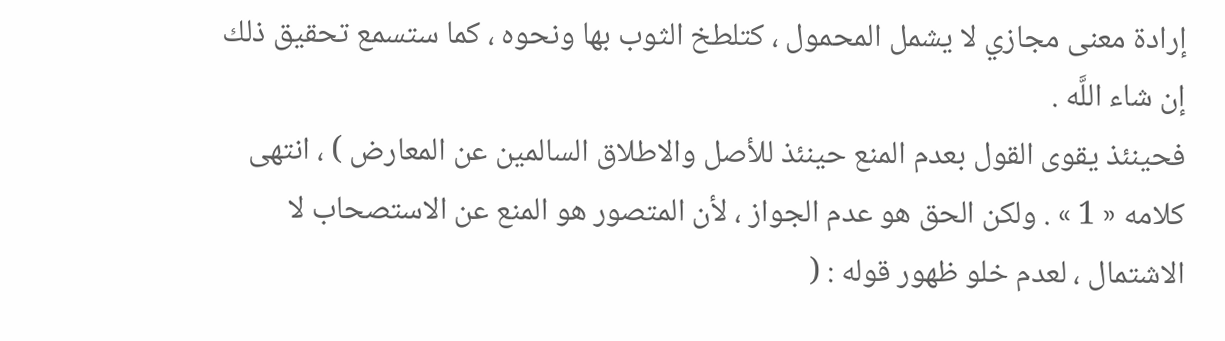إرادة معنى مجازي لا يشمل المحمول ، كتلطخ الثوب بها ونحوه ، كما ستسمع تحقيق ذلك إن شاء اللَّه .
فحينئذ يقوى القول بعدم المنع حينئذ للأصل والاطلاق السالمين عن المعارض ) ، انتهى كلامه « 1 » . ولكن الحق هو عدم الجواز ، لأن المتصور هو المنع عن الاستصحاب لا الاشتمال ، لعدم خلو ظهور قوله : (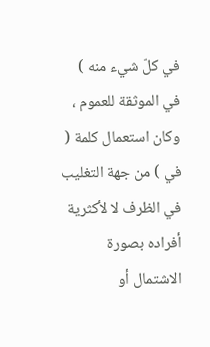في كلّ شيء منه ) في الموثقة للعموم ، وكان استعمال كلمة ( في ) من جهة التغليب في الظرف لا لأكثرية أفراده بصورة الاشتمال أو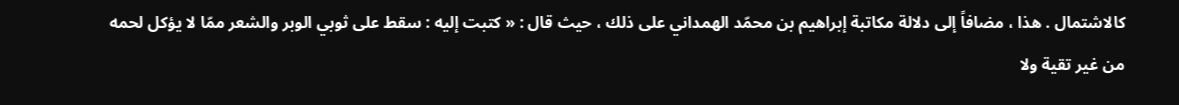كالاشتمال . هذا ، مضافاً إلى دلالة مكاتبة إبراهيم بن محمّد الهمداني على ذلك ، حيث قال : « كتبت إليه : سقط على ثوبي الوبر والشعر ممّا لا يؤكل لحمه من غير تقية ولا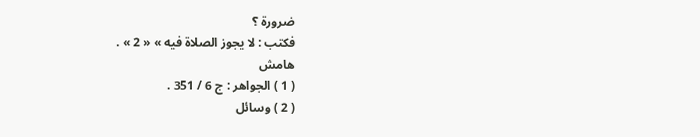ضرورة ؟
فكتب : لا يجوز الصلاة فيه » « 2 » .
هامش
( 1 ) الجواهر : ج 6 / 351 .
( 2 ) وسائل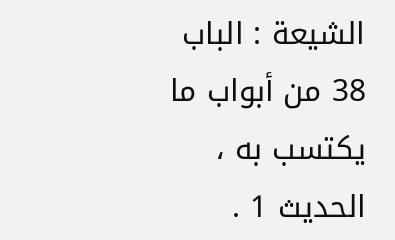الشيعة : الباب 38 من أبواب ما يكتسب به ، الحديث 1 .